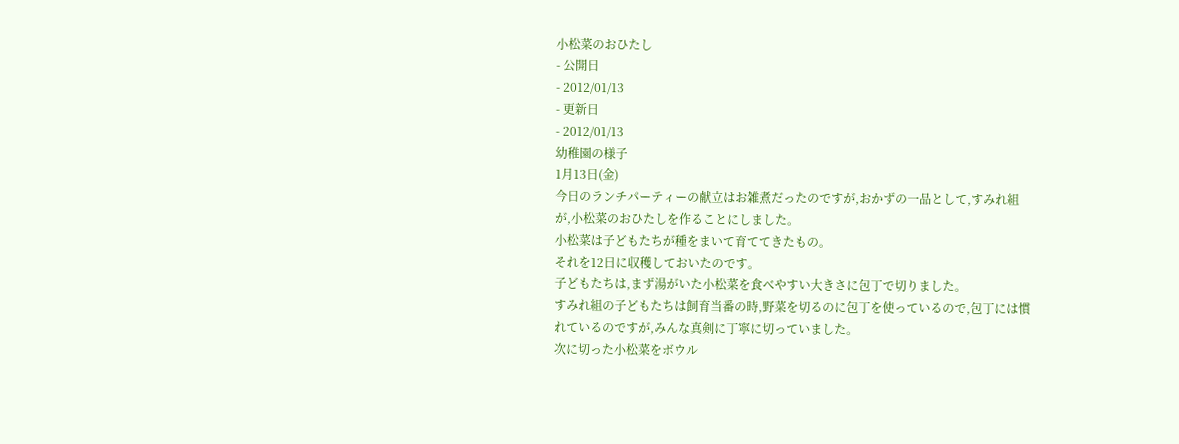小松菜のおひたし
- 公開日
- 2012/01/13
- 更新日
- 2012/01/13
幼稚園の様子
1月13日(金)
今日のランチパーティーの献立はお雑煮だったのですが,おかずの一品として,すみれ組が,小松菜のおひたしを作ることにしました。
小松菜は子どもたちが種をまいて育ててきたもの。
それを12日に収穫しておいたのです。
子どもたちは,まず湯がいた小松菜を食べやすい大きさに包丁で切りました。
すみれ組の子どもたちは飼育当番の時,野菜を切るのに包丁を使っているので,包丁には慣れているのですが,みんな真剣に丁寧に切っていました。
次に切った小松菜をボウル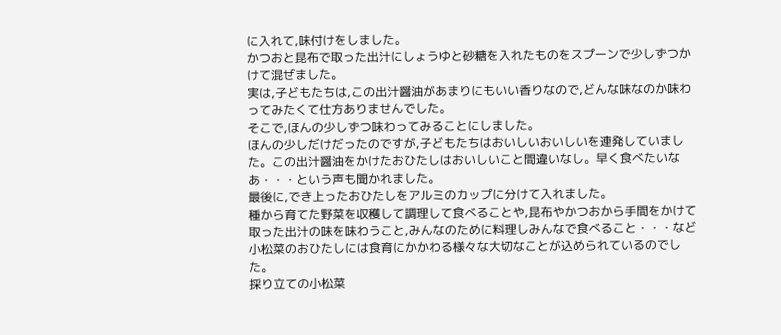に入れて,味付けをしました。
かつおと昆布で取った出汁にしょうゆと砂糖を入れたものをスプーンで少しずつかけて混ぜました。
実は,子どもたちは,この出汁醤油があまりにもいい香りなので,どんな味なのか味わってみたくて仕方ありませんでした。
そこで,ほんの少しずつ味わってみることにしました。
ほんの少しだけだったのですが,子どもたちはおいしいおいしいを連発していました。この出汁醤油をかけたおひたしはおいしいこと間違いなし。早く食べたいなあ・・・という声も聞かれました。
最後に,でき上ったおひたしをアルミのカップに分けて入れました。
種から育てた野菜を収穫して調理して食べることや,昆布やかつおから手間をかけて取った出汁の味を味わうこと,みんなのために料理しみんなで食べること・・・など小松菜のおひたしには食育にかかわる様々な大切なことが込められているのでした。
採り立ての小松菜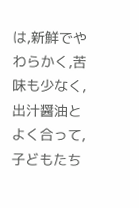は,新鮮でやわらかく,苦味も少なく,出汁醤油とよく合って,子どもたち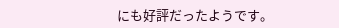にも好評だったようです。